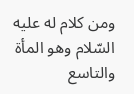ومن كلام له عليه السّلام وهو المأة والتاسع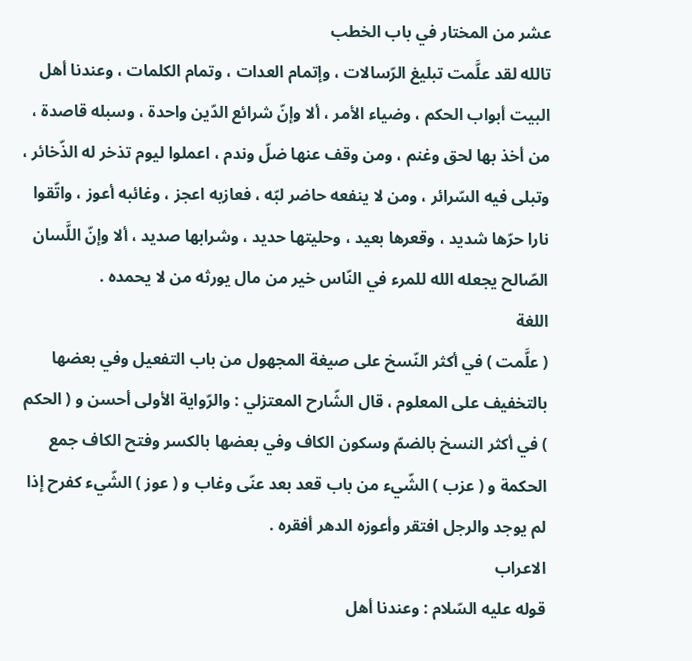عشر من المختار في باب الخطب
تالله لقد علَّمت تبليغ الرّسالات ، وإتمام العدات ، وتمام الكلمات ، وعندنا أهل البيت أبواب الحكم ، وضياء الأمر ، ألا وإنّ شرائع الدّين واحدة ، وسبله قاصدة ، من أخذ بها لحق وغنم ، ومن وقف عنها ضلّ وندم ، اعملوا ليوم تذخر له الذّخائر ، وتبلى فيه السّرائر ، ومن لا ينفعه حاضر لبّه ، فعازبه اعجز ، وغائبه أعوز ، واتّقوا نارا حرّها شديد ، وقعرها بعيد ، وحليتها حديد ، وشرابها صديد ، ألا وإنّ اللَّسان الصّالح يجعله الله للمرء في النّاس خير من مال يورثه من لا يحمده .
اللغة
( علَّمت ) في أكثر النّسخ على صيغة المجهول من باب التفعيل وفي بعضها بالتخفيف على المعلوم ، قال الشّارح المعتزلي : والرّواية الأولى أحسن و ( الحكم ) في أكثر النسخ بالضمّ وسكون الكاف وفي بعضها بالكسر وفتح الكاف جمع الحكمة و ( عزب ) الشّيء من باب قعد بعد عنّى وغاب و ( عوز ) الشّيء كفرح إذا لم يوجد والرجل افتقر وأعوزه الدهر أفقره .
الاعراب
قوله عليه السّلام : وعندنا أهل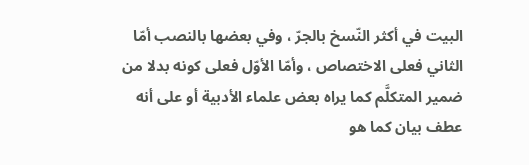البيت في أكثر النّسخ بالجرّ ، وفي بعضها بالنصب أمّا الثاني فعلى الاختصاص ، وأمّا الأوّل فعلى كونه بدلا من ضمير المتكلَّم كما يراه بعض علماء الأدبية أو على أنه عطف بيان كما هو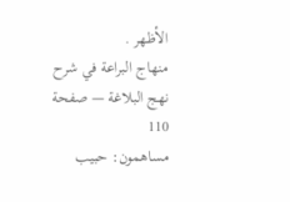الأظهر .
منهاج البراعة في شرح نهج البلاغة — صفحة 110
مساهمون: حبيب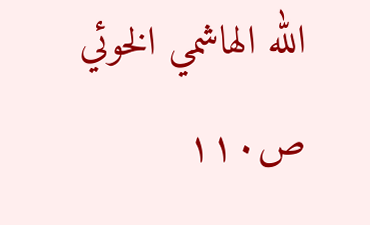الله الهاشمي الخوئي
ص١١٠